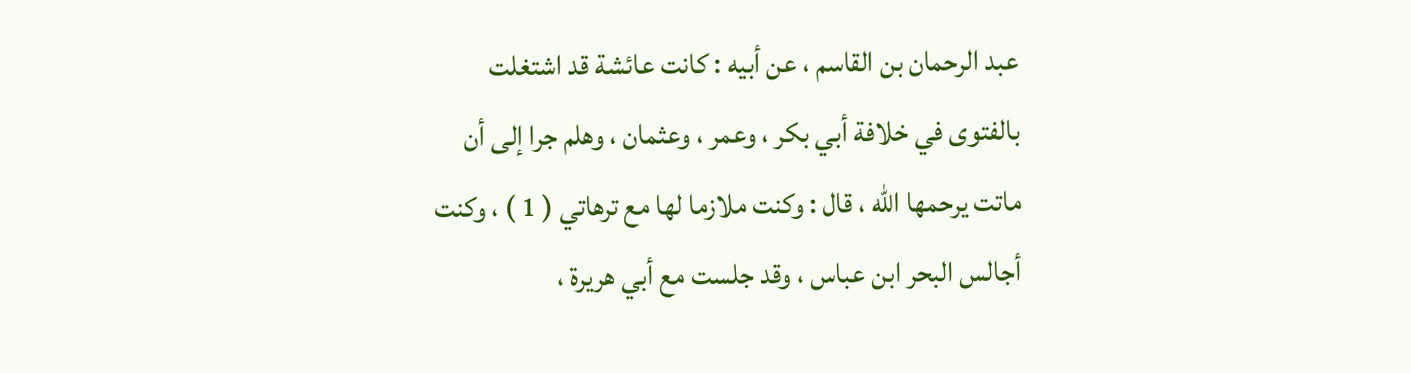عبد الرحمان بن القاسم ، عن أبيه : كانت عائشة قد اشتغلت
بالفتوى في خلافة أبي بكر ، وعمر ، وعثمان ، وهلم جرا إلى أن
ماتت يرحمها الله ، قال : وكنت ملازما لها مع ترهاتي ( 1 ) ، وكنت
أجالس البحر ابن عباس ، وقد جلست مع أبي هريرة ،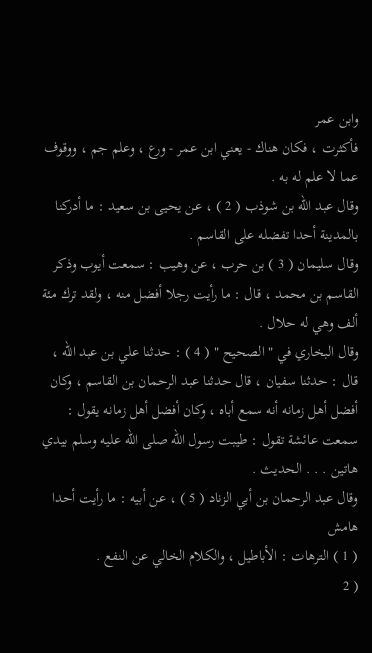وابن عمر
فأكثرت ، فكان هناك - يعني ابن عمر - ورع ، وعلم جم ، ووقوف
عما لا علم له به .
وقال عبد الله بن شوذب ( 2 ) ، عن يحيى بن سعيد : ما أدركنا
بالمدينة أحدا تفضله على القاسم .
وقال سليمان ( 3 ) بن حرب ، عن وهيب : سمعت أيوب وذكر
القاسم بن محمد ، قال : ما رأيت رجلا أفضل منه ، ولقد ترك مئة
ألف وهي له حلال .
وقال البخاري في " الصحيح " ( 4 ) : حدثنا علي بن عبد الله ،
قال : حدثنا سفيان ، قال حدثنا عبد الرحمان بن القاسم ، وكان
أفضل أهل زمانه أنه سمع أباه ، وكان أفضل أهل زمانه يقول :
سمعت عائشة تقول : طيبت رسول الله صلى الله عليه وسلم بيدي
هاتين . . . الحديث .
وقال عبد الرحمان بن أبي الزناد ( 5 ) ، عن أبيه : ما رأيت أحدا
هامش
( 1 ) الترهات : الأباطيل ، والكلام الخالي عن النفع .
( 2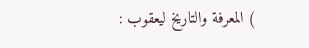) المعرفة والتاريخ ليعقوب :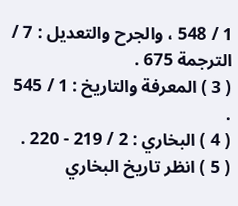1 / 548 ، والجرح والتعديل : 7 / الترجمة 675 .
( 3 ) المعرفة والتاريخ : 1 / 545 .
( 4 ) البخاري : 2 / 219 - 220 .
( 5 ) انظر تاريخ البخاري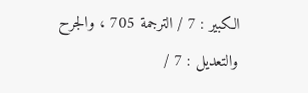الكبير : 7 / الترجمة 705 ، والجرح والتعديل : 7 /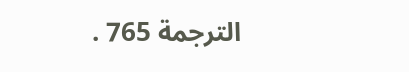الترجمة 765 .